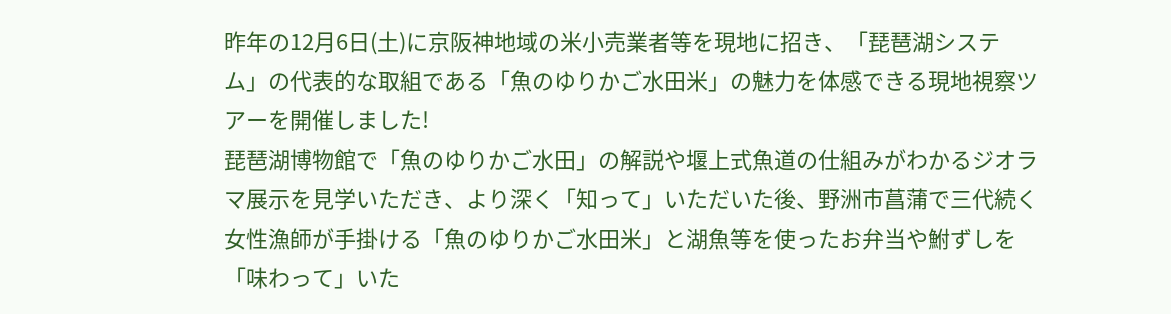昨年の12月6日(土)に京阪神地域の米小売業者等を現地に招き、「琵琶湖システム」の代表的な取組である「魚のゆりかご水田米」の魅力を体感できる現地視察ツアーを開催しました!
琵琶湖博物館で「魚のゆりかご水田」の解説や堰上式魚道の仕組みがわかるジオラマ展示を見学いただき、より深く「知って」いただいた後、野洲市菖蒲で三代続く女性漁師が手掛ける「魚のゆりかご水田米」と湖魚等を使ったお弁当や鮒ずしを「味わって」いた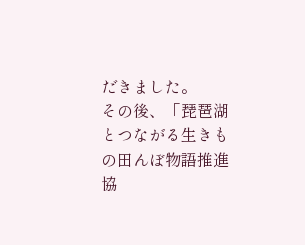だきました。
その後、「琵琶湖とつながる生きもの田んぼ物語推進協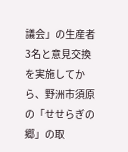議会」の生産者3名と意見交換を実施してから、野洲市須原の「せせらぎの郷」の取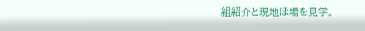組紹介と現地ほ場を見学。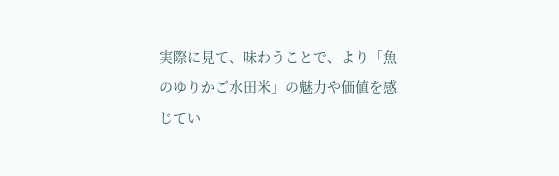実際に見て、味わうことで、より「魚のゆりかご水田米」の魅力や価値を感じてい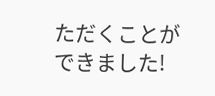ただくことができました!